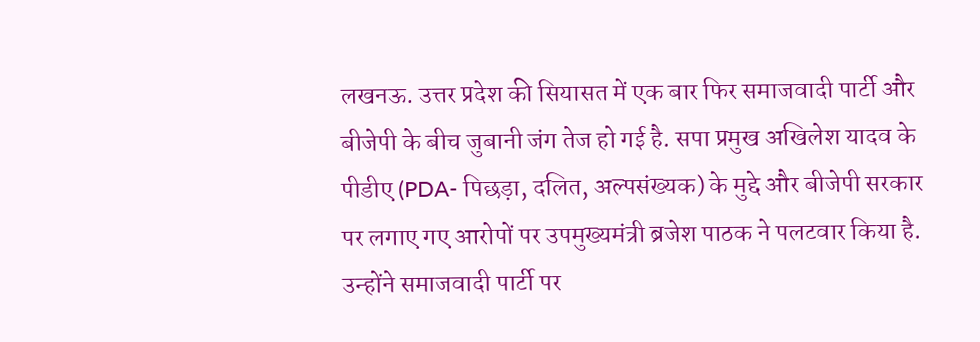लखनऊ. उत्तर प्रदेश की सियासत में एक बार फिर समाजवादी पार्टी और बीजेपी के बीच जुबानी जंग तेज हो गई है. सपा प्रमुख अखिलेश यादव के पीडीए (PDA- पिछड़ा, दलित, अल्पसंख्यक) के मुद्दे और बीजेपी सरकार पर लगाए गए आरोपों पर उपमुख्यमंत्री ब्रजेश पाठक ने पलटवार किया है. उन्होंने समाजवादी पार्टी पर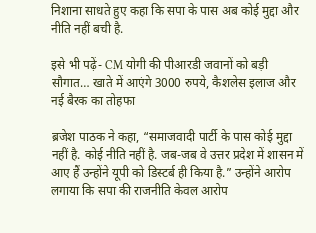निशाना साधते हुए कहा कि सपा के पास अब कोई मुद्दा और नीति नहीं बची है.

इसे भी पढ़ें- CM योगी की पीआरडी जवानों को बड़ी सौगात… खाते में आएंगे 3000 रुपये, कैशलेस इलाज और नई बैरक का तोहफा

ब्रजेश पाठक ने कहा, “समाजवादी पार्टी के पास कोई मुद्दा नहीं है. कोई नीति नहीं है. जब-जब वे उत्तर प्रदेश में शासन में आए हैं उन्होंने यूपी को डिस्टर्ब ही किया है.” उन्होंने आरोप लगाया कि सपा की राजनीति केवल आरोप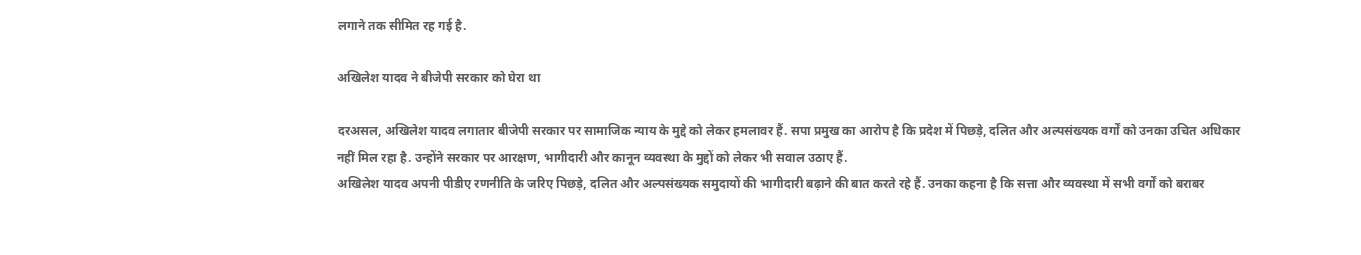लगाने तक सीमित रह गई है.

अखिलेश यादव ने बीजेपी सरकार को घेरा था

दरअसल, अखिलेश यादव लगातार बीजेपी सरकार पर सामाजिक न्याय के मुद्दे को लेकर हमलावर हैं. सपा प्रमुख का आरोप है कि प्रदेश में पिछड़े, दलित और अल्पसंख्यक वर्गों को उनका उचित अधिकार नहीं मिल रहा है. उन्होंने सरकार पर आरक्षण, भागीदारी और कानून व्यवस्था के मुद्दों को लेकर भी सवाल उठाए हैं.
अखिलेश यादव अपनी पीडीए रणनीति के जरिए पिछड़े, दलित और अल्पसंख्यक समुदायों की भागीदारी बढ़ाने की बात करते रहे हैं. उनका कहना है कि सत्ता और व्यवस्था में सभी वर्गों को बराबर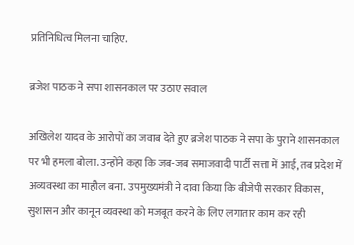प्रतिनिधित्व मिलना चाहिए.

ब्रजेश पाठक ने सपा शासनकाल पर उठाए सवाल

अखिलेश यादव के आरोपों का जवाब देते हुए ब्रजेश पाठक ने सपा के पुराने शासनकाल पर भी हमला बोला. उन्होंने कहा कि जब-जब समाजवादी पार्टी सत्ता में आई, तब प्रदेश में अव्यवस्था का माहौल बना. उपमुख्यमंत्री ने दावा किया कि बीजेपी सरकार विकास, सुशासन और कानून व्यवस्था को मजबूत करने के लिए लगातार काम कर रही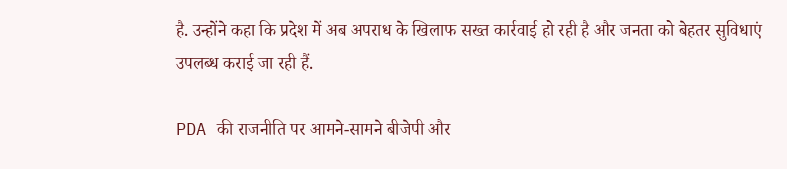है. उन्होंने कहा कि प्रदेश में अब अपराध के खिलाफ सख्त कार्रवाई हो रही है और जनता को बेहतर सुविधाएं उपलब्ध कराई जा रही हैं.

PDA की राजनीति पर आमने-सामने बीजेपी और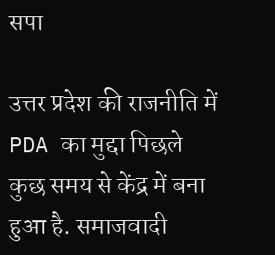सपा

उत्तर प्रदेश की राजनीति में PDA का मुद्दा पिछले कुछ समय से केंद्र में बना हुआ है. समाजवादी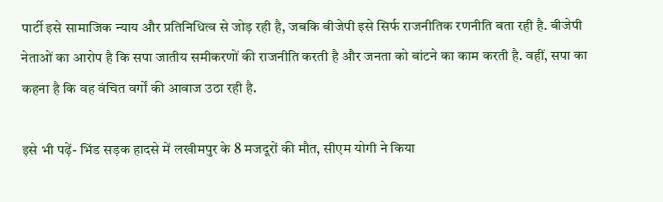पार्टी इसे सामाजिक न्याय और प्रतिनिधित्व से जोड़ रही है, जबकि बीजेपी इसे सिर्फ राजनीतिक रणनीति बता रही है. बीजेपी नेताओं का आरोप है कि सपा जातीय समीकरणों की राजनीति करती है और जनता को बांटने का काम करती है. वहीं, सपा का कहना है कि वह वंचित वर्गों की आवाज उठा रही है.

इसे भी पढ़ें- भिंड सड़क हादसे में लखीमपुर के 8 मजदूरों की मौत, सीएम योगी ने किया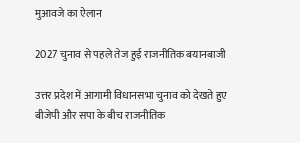मुआवजे का ऐलान

2027 चुनाव से पहले तेज हुई राजनीतिक बयानबाजी

उत्तर प्रदेश में आगामी विधानसभा चुनाव को देखते हुए बीजेपी और सपा के बीच राजनीतिक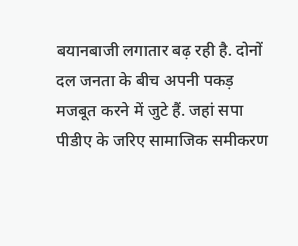बयानबाजी लगातार बढ़ रही है. दोनों दल जनता के बीच अपनी पकड़ मजबूत करने में जुटे हैं. जहां सपा पीडीए के जरिए सामाजिक समीकरण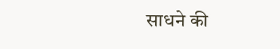साधने की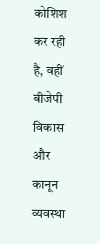कोशिश कर रही है, वहीं बीजेपी विकास और कानून व्यवस्था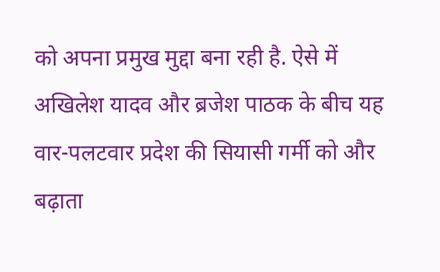को अपना प्रमुख मुद्दा बना रही है. ऐसे में अखिलेश यादव और ब्रजेश पाठक के बीच यह वार-पलटवार प्रदेश की सियासी गर्मी को और बढ़ाता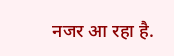नजर आ रहा है.